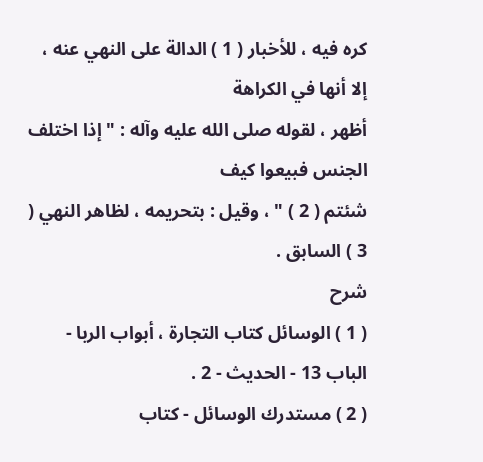كره فيه ، للأخبار ( 1 ) الدالة على النهي عنه ، إلا أنها في الكراهة
أظهر ، لقوله صلى الله عليه وآله : " إذا اختلف الجنس فبيعوا كيف
شئتم ( 2 ) " ، وقيل : بتحريمه ، لظاهر النهي ( 3 ) السابق .
شرح
( 1 ) الوسائل كتاب التجارة ، أبواب الربا - الباب 13 - الحديث - 2 .
( 2 ) مستدرك الوسائل - كتاب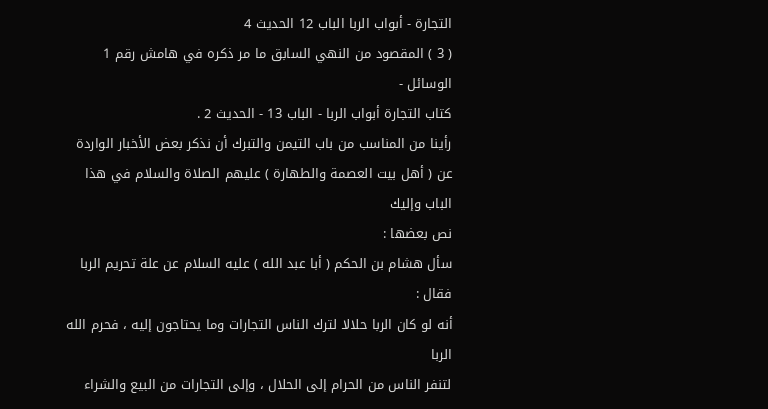التجارة - أبواب الربا الباب 12 الحديث 4
( 3 ) المقصود من النهي السابق ما مر ذكره في هامش رقم 1 الوسائل -
كتاب التجارة أبواب الربا - الباب 13 - الحديث 2 .
رأينا من المناسب من باب التيمن والتبرك أن نذكر بعض الأخبار الواردة
عن ( أهل بيت العصمة والطهارة ) عليهم الصلاة والسلام في هذا الباب وإليك
نص بعضها :
سأل هشام بن الحكم ( أبا عبد الله ) عليه السلام عن علة تحريم الربا فقال :
أنه لو كان الربا حلالا لترك الناس التجارات وما يحتاجون إليه ، فحرم الله الربا
لتنفر الناس من الحرام إلى الحلال ، وإلى التجارات من البيع والشراء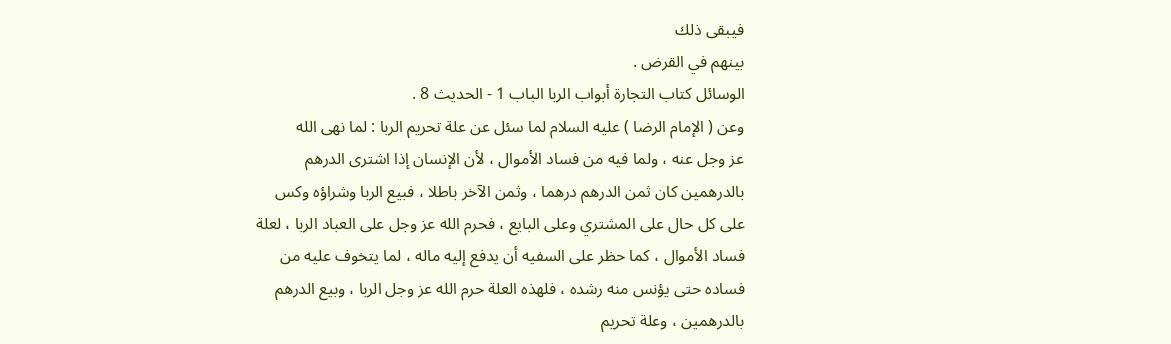فيبقى ذلك
بينهم في القرض .
الوسائل كتاب التجارة أبواب الربا الباب 1 - الحديث 8 .
وعن ( الإمام الرضا ) عليه السلام لما سئل عن علة تحريم الربا : لما نهى الله
عز وجل عنه ، ولما فيه من فساد الأموال ، لأن الإنسان إذا اشترى الدرهم
بالدرهمين كان ثمن الدرهم درهما ، وثمن الآخر باطلا ، فبيع الربا وشراؤه وكس
على كل حال على المشتري وعلى البايع ، فحرم الله عز وجل على العباد الربا ، لعلة
فساد الأموال ، كما حظر على السفيه أن يدفع إليه ماله ، لما يتخوف عليه من
فساده حتى يؤنس منه رشده ، فلهذه العلة حرم الله عز وجل الربا ، وبيع الدرهم
بالدرهمين ، وعلة تحريم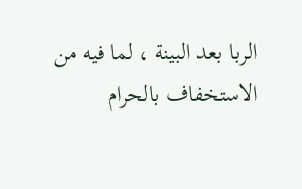الربا بعد البينة ، لما فيه من الاستخفاف بالحرام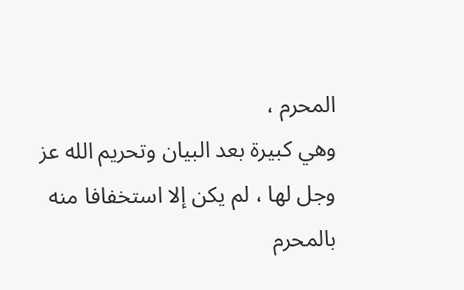المحرم ،
وهي كبيرة بعد البيان وتحريم الله عز وجل لها ، لم يكن إلا استخفافا منه بالمحرم